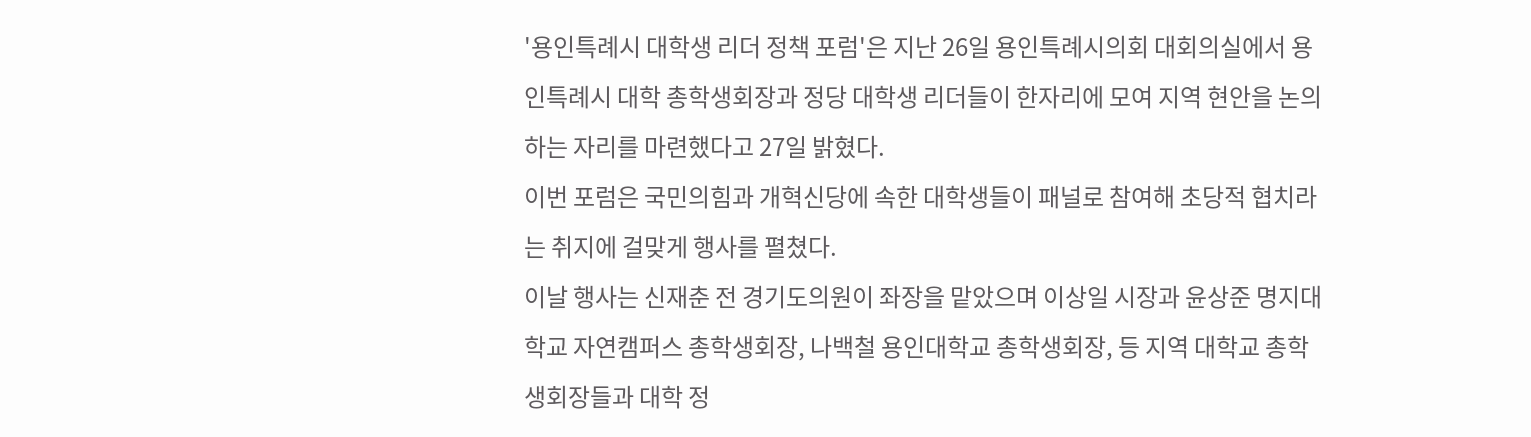'용인특례시 대학생 리더 정책 포럼'은 지난 26일 용인특례시의회 대회의실에서 용인특례시 대학 총학생회장과 정당 대학생 리더들이 한자리에 모여 지역 현안을 논의하는 자리를 마련했다고 27일 밝혔다.
이번 포럼은 국민의힘과 개혁신당에 속한 대학생들이 패널로 참여해 초당적 협치라는 취지에 걸맞게 행사를 펼쳤다.
이날 행사는 신재춘 전 경기도의원이 좌장을 맡았으며 이상일 시장과 윤상준 명지대학교 자연캠퍼스 총학생회장, 나백철 용인대학교 총학생회장, 등 지역 대학교 총학생회장들과 대학 정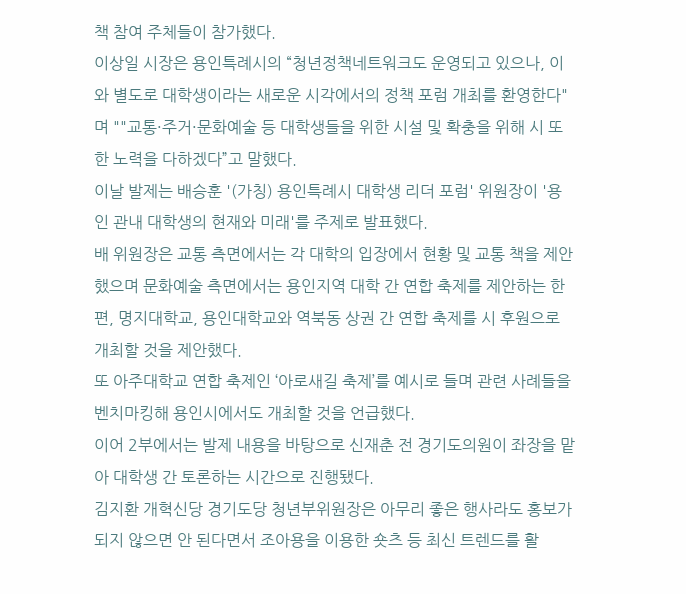책 참여 주체들이 참가했다.
이상일 시장은 용인특례시의 “청년정책네트워크도 운영되고 있으나, 이와 별도로 대학생이라는 새로운 시각에서의 정책 포럼 개최를 환영한다"며 ""교통·주거·문화예술 등 대학생들을 위한 시설 및 확충을 위해 시 또한 노력을 다하겠다”고 말했다.
이날 발제는 배승훈 '(가칭) 용인특례시 대학생 리더 포럼' 위원장이 '용인 관내 대학생의 현재와 미래'를 주제로 발표했다.
배 위원장은 교통 측면에서는 각 대학의 입장에서 현황 및 교통 책을 제안했으며 문화예술 측면에서는 용인지역 대학 간 연합 축제를 제안하는 한편, 명지대학교, 용인대학교와 역북동 상권 간 연합 축제를 시 후원으로 개최할 것을 제안했다.
또 아주대학교 연합 축제인 ‘아로새길 축제’를 예시로 들며 관련 사례들을 벤치마킹해 용인시에서도 개최할 것을 언급했다.
이어 2부에서는 발제 내용을 바탕으로 신재춘 전 경기도의원이 좌장을 맡아 대학생 간 토론하는 시간으로 진행됐다.
김지환 개혁신당 경기도당 청년부위원장은 아무리 좋은 행사라도 홍보가 되지 않으면 안 된다면서 조아용을 이용한 숏츠 등 최신 트렌드를 활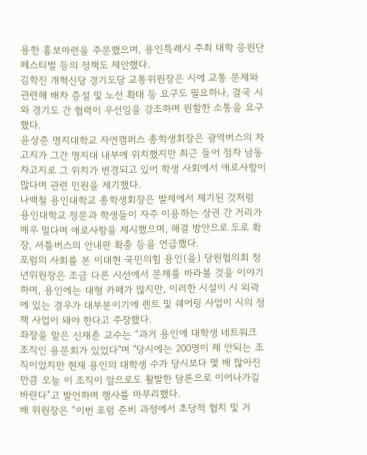용한 홍보마련을 주문했으며, 용인특례시 주최 대학 응원단 페스티벌 등의 정책도 제안했다.
김학진 개혁신당 경기도당 교통위원장은 시에 교통 문제와 관련해 배차 증설 및 노선 확대 등 요구도 필요하나, 결국 시와 경기도 간 협력이 우선임을 강조하며 원할한 소통을 요구했다.
윤상준 명지대학교 자연캠퍼스 총학생회장은 광역버스의 차고지가 그간 명지대 내부에 위치했지만 최근 들어 점차 남동차고지로 그 위치가 변경되고 있어 학생 사회에서 애로사항이 많다며 관련 민원을 제기했다.
나백철 용인대학교 총학생회장은 발제에서 제기된 것처럼 용인대학교 정문과 학생들이 자주 이용하는 상권 간 거리가 매우 멀다며 애로사항을 제시했으며, 해결 방안으로 도로 확장, 셔틀버스의 안내판 확충 등을 언급했다.
포럼의 사회를 본 이대현 국민의힘 용인(을) 당원협의회 청년위원장은 조금 다른 시선에서 문제를 바라볼 것을 이야기하며, 용인에는 대형 카페가 많지만, 이러한 시설이 시 외곽에 있는 경우가 대부분이기에 렌트 및 쉐어링 사업이 시의 정책 사업이 돼야 한다고 주장했다.
좌장을 맡은 신재춘 교수는 “과거 용인에 대학생 네트워크 조직인 용문회가 있었다"며 "당시에는 200명이 채 안되는 조직이었지만 현재 용인의 대학생 수가 당시보다 몇 배 많아진 만큼 오늘 이 조직이 앞으로도 활발한 담론으로 이어나가길 바란다”고 발언하며 행사를 마무리했다.
배 위원장은 “이번 포럼 준비 과정에서 초당적 협치 및 거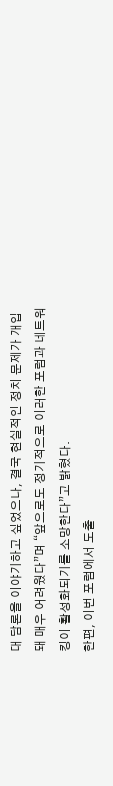대 담론을 이야기하고 싶었으나, 결국 현실적인 정치 문제가 개입돼 매우 어려웠다”며 “앞으로도 정기적으로 이러한 포럼과 네트워킹이 활성화되기를 소망한다”고 밝혔다.
한편, 이번 포럼에서 도출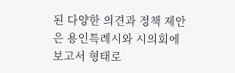된 다양한 의견과 정책 제안은 용인특례시와 시의회에 보고서 형태로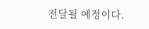전달될 예정이다.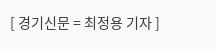[ 경기신문 = 최정용 기자 ]